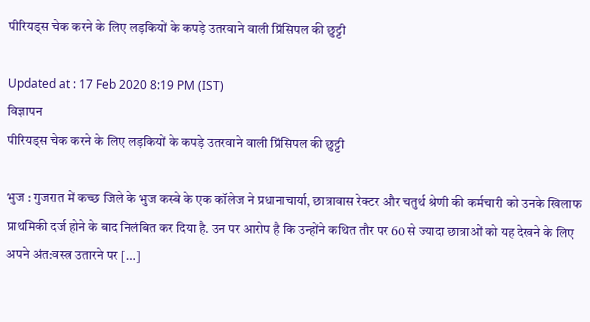पीरियड्स चेक करने के लिए लड़कियों के कपड़े उतरवाने वाली प्रिंसिपल की छुट्टी

Updated at : 17 Feb 2020 8:19 PM (IST)
विज्ञापन
पीरियड्स चेक करने के लिए लड़कियों के कपड़े उतरवाने वाली प्रिंसिपल की छुट्टी

भुज : गुजरात में कच्छ जिले के भुज कस्बे के एक कॉलेज ने प्रधानाचार्या, छात्रावास रेक्टर और चतुर्थ श्रेणी की कर्मचारी को उनके खिलाफ प्राथमिकी दर्ज होने के बाद निलंबित कर दिया है. उन पर आरोप है कि उन्होंने कथित तौर पर 60 से ज्यादा छात्राओं को यह देखने के लिए अपने अंत:वस्त्र उतारने पर […]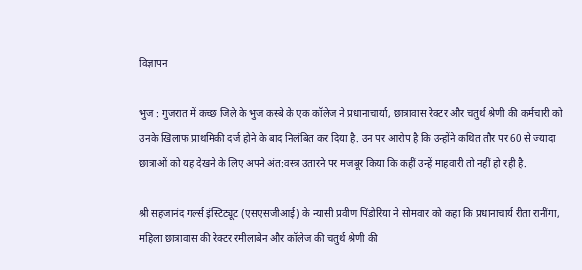विज्ञापन

भुज : गुजरात में कच्छ जिले के भुज कस्बे के एक कॉलेज ने प्रधानाचार्या, छात्रावास रेक्टर और चतुर्थ श्रेणी की कर्मचारी को उनके खिलाफ प्राथमिकी दर्ज होने के बाद निलंबित कर दिया है. उन पर आरोप है कि उन्होंने कथित तौर पर 60 से ज्यादा छात्राओं को यह देखने के लिए अपने अंत:वस्त्र उतारने पर मजबूर किया कि कहीं उन्हें माहवारी तो नहीं हो रही है.

श्री सहजानंद गर्ल्स इंस्टिट्यूट (एसएसजीआई) के न्यासी प्रवीण पिंडोरिया ने सोमवार को कहा कि प्रधानाचार्य रीता रानींगा, महिला छात्रावास की रेक्टर रमीलाबेन और कॉलेज की चतुर्थ श्रेणी की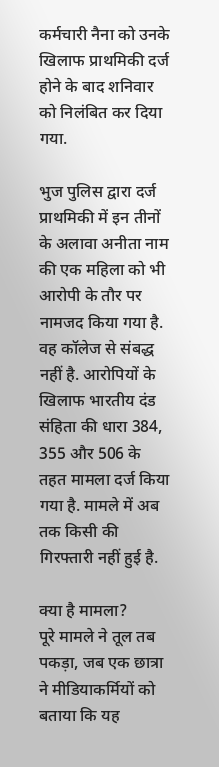कर्मचारी नैना को उनके खिलाफ प्राथमिकी दर्ज होने के बाद शनिवार को निलंबित कर दिया गया.

भुज पुलिस द्वारा दर्ज प्राथमिकी में इन तीनों के अलावा अनीता नाम की एक महिला को भी आरोपी के तौर पर नामजद किया गया है. वह कॉलेज से संबद्ध नहीं है. आरोपियों के खिलाफ भारतीय दंड संहिता की धारा 384, 355 और 506 के तहत मामला दर्ज किया गया है. मामले में अब तक किसी की गिरफ्तारी नहीं हुई है.

क्या है मामला?
पूरे मामले ने तूल तब पकड़ा, जब एक छात्रा ने मीडियाकर्मियों को बताया कि यह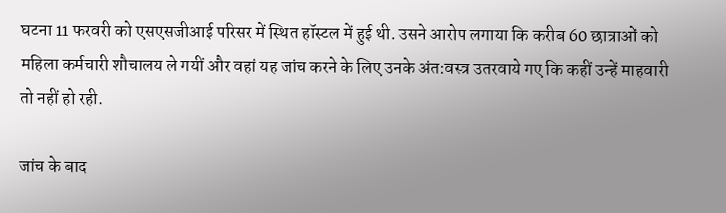घटना 11 फरवरी को एसएसजीआई परिसर में स्थित हॉस्टल में हुई थी. उसने आरोप लगाया कि करीब 60 छात्राओं को महिला कर्मचारी शौचालय ले गयीं और वहां यह जांच करने के लिए उनके अंत:वस्त्र उतरवाये गए कि कहीं उन्हें माहवारी तो नहीं हो रही.

जांच के बाद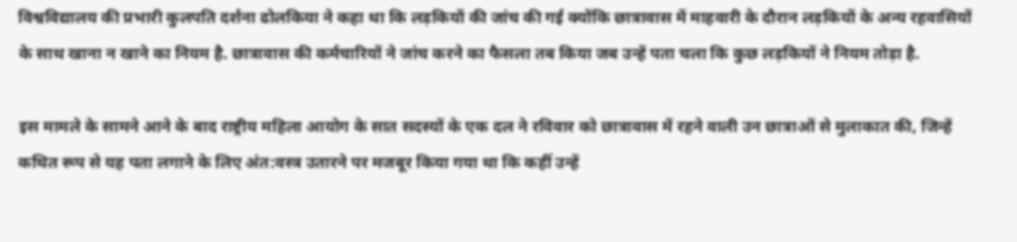विश्वविद्यालय की प्रभारी कुलपति दर्शना ढोलकिया ने कहा था कि लड़कियों की जांच की गई क्योंकि छात्रावास में माहवारी के दौरान लड़कियों के अन्य रहवासियों के साथ खाना न खाने का नियम है. छात्रावास की कर्मचारियों ने जांच करने का फैसला तब किया जब उन्हें पता चला कि कुछ लड़कियों ने नियम तोड़ा है.

इस मामले के सामने आने के बाद राष्ट्रीय महिला आयोग के सात सदस्यों के एक दल ने रविवार को छात्रावास में रहने वाली उन छात्राओं से मुलाकात की, जिन्हें कथित रूप से यह पता लगाने के लिए अंत:वस्त्र उतारने पर मजबूर किया गया था कि कहीं उन्हें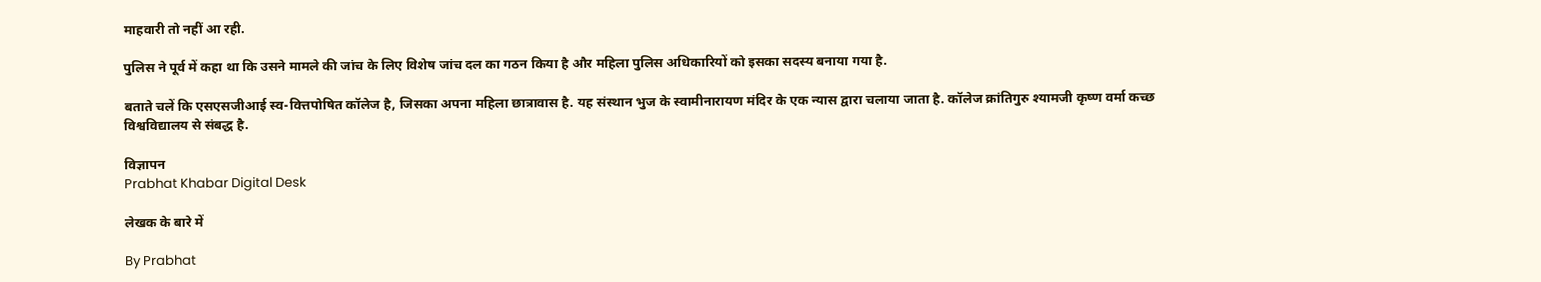माहवारी तो नहीं आ रही.

पुलिस ने पूर्व में कहा था कि उसने मामले की जांच के लिए विशेष जांच दल का गठन किया है और महिला पुलिस अधिकारियों को इसका सदस्य बनाया गया है.

बताते चलें कि एसएसजीआई स्व-वित्तपोषित कॉलेज है, जिसका अपना महिला छात्रावास है. यह संस्थान भुज के स्वामीनारायण मंदिर के एक न्यास द्वारा चलाया जाता है. कॉलेज क्रांतिगुरु श्यामजी कृष्ण वर्मा कच्छ विश्वविद्यालय से संबद्ध है.

विज्ञापन
Prabhat Khabar Digital Desk

लेखक के बारे में

By Prabhat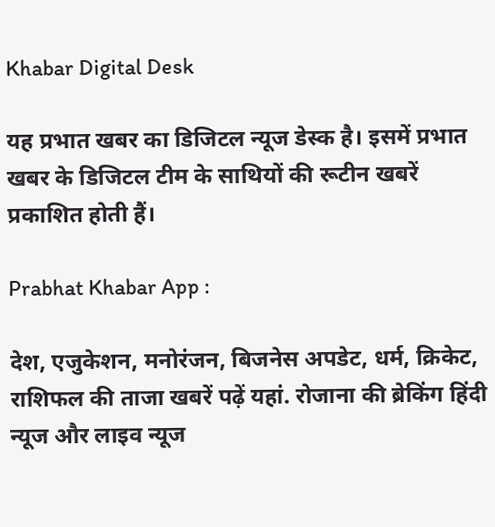Khabar Digital Desk

यह प्रभात खबर का डिजिटल न्यूज डेस्क है। इसमें प्रभात खबर के डिजिटल टीम के साथियों की रूटीन खबरें प्रकाशित होती हैं।

Prabhat Khabar App :

देश, एजुकेशन, मनोरंजन, बिजनेस अपडेट, धर्म, क्रिकेट, राशिफल की ताजा खबरें पढ़ें यहां. रोजाना की ब्रेकिंग हिंदी न्यूज और लाइव न्यूज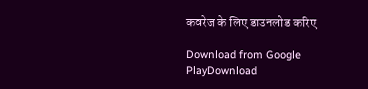कवरेज के लिए डाउनलोड करिए

Download from Google PlayDownload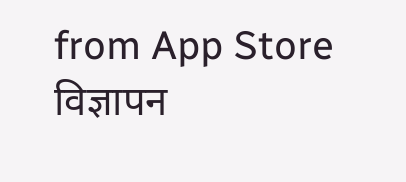from App Store
विज्ञापन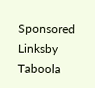Sponsored Linksby Taboola